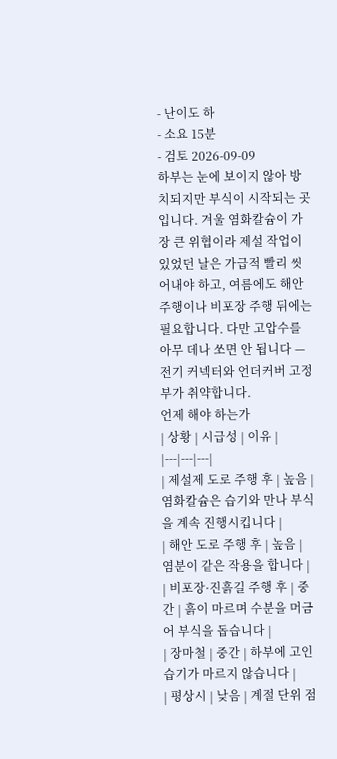- 난이도 하
- 소요 15분
- 검토 2026-09-09
하부는 눈에 보이지 않아 방치되지만 부식이 시작되는 곳입니다. 겨울 염화칼슘이 가장 큰 위협이라 제설 작업이 있었던 날은 가급적 빨리 씻어내야 하고, 여름에도 해안 주행이나 비포장 주행 뒤에는 필요합니다. 다만 고압수를 아무 데나 쏘면 안 됩니다 — 전기 커넥터와 언더커버 고정부가 취약합니다.
언제 해야 하는가
| 상황 | 시급성 | 이유 |
|---|---|---|
| 제설제 도로 주행 후 | 높음 | 염화칼슘은 습기와 만나 부식을 계속 진행시킵니다 |
| 해안 도로 주행 후 | 높음 | 염분이 같은 작용을 합니다 |
| 비포장·진흙길 주행 후 | 중간 | 흙이 마르며 수분을 머금어 부식을 돕습니다 |
| 장마철 | 중간 | 하부에 고인 습기가 마르지 않습니다 |
| 평상시 | 낮음 | 계절 단위 점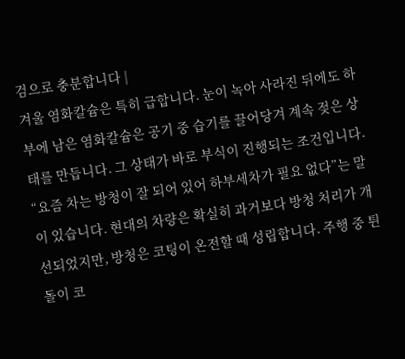검으로 충분합니다 |
겨울 염화칼슘은 특히 급합니다. 눈이 녹아 사라진 뒤에도 하부에 남은 염화칼슘은 공기 중 습기를 끌어당겨 계속 젖은 상태를 만듭니다. 그 상태가 바로 부식이 진행되는 조건입니다.
“요즘 차는 방청이 잘 되어 있어 하부세차가 필요 없다”는 말이 있습니다. 현대의 차량은 확실히 과거보다 방청 처리가 개선되었지만, 방청은 코팅이 온전할 때 성립합니다. 주행 중 튄 돌이 코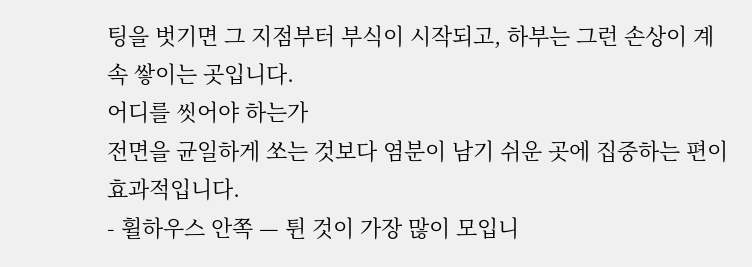팅을 벗기면 그 지점부터 부식이 시작되고, 하부는 그런 손상이 계속 쌓이는 곳입니다.
어디를 씻어야 하는가
전면을 균일하게 쏘는 것보다 염분이 남기 쉬운 곳에 집중하는 편이 효과적입니다.
- 휠하우스 안쪽 — 튄 것이 가장 많이 모입니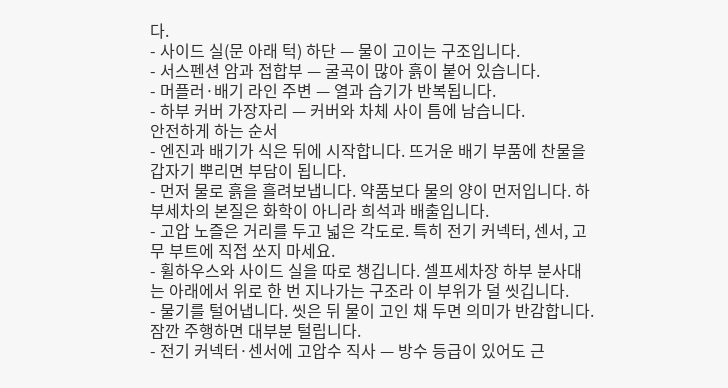다.
- 사이드 실(문 아래 턱) 하단 — 물이 고이는 구조입니다.
- 서스펜션 암과 접합부 — 굴곡이 많아 흙이 붙어 있습니다.
- 머플러·배기 라인 주변 — 열과 습기가 반복됩니다.
- 하부 커버 가장자리 — 커버와 차체 사이 틈에 남습니다.
안전하게 하는 순서
- 엔진과 배기가 식은 뒤에 시작합니다. 뜨거운 배기 부품에 찬물을 갑자기 뿌리면 부담이 됩니다.
- 먼저 물로 흙을 흘려보냅니다. 약품보다 물의 양이 먼저입니다. 하부세차의 본질은 화학이 아니라 희석과 배출입니다.
- 고압 노즐은 거리를 두고 넓은 각도로. 특히 전기 커넥터, 센서, 고무 부트에 직접 쏘지 마세요.
- 휠하우스와 사이드 실을 따로 챙깁니다. 셀프세차장 하부 분사대는 아래에서 위로 한 번 지나가는 구조라 이 부위가 덜 씻깁니다.
- 물기를 털어냅니다. 씻은 뒤 물이 고인 채 두면 의미가 반감합니다. 잠깐 주행하면 대부분 털립니다.
- 전기 커넥터·센서에 고압수 직사 — 방수 등급이 있어도 근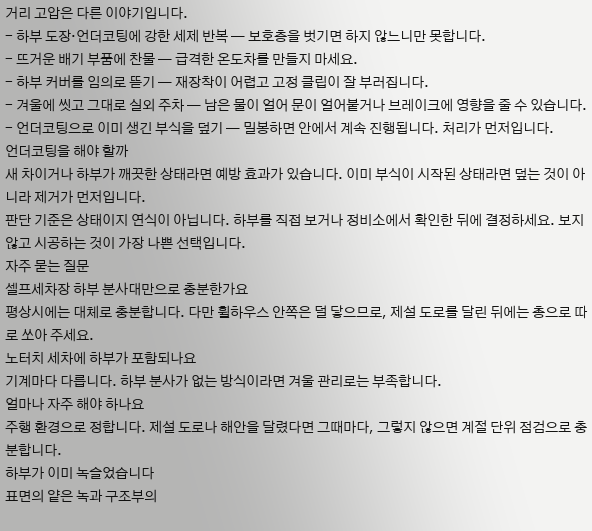거리 고압은 다른 이야기입니다.
- 하부 도장·언더코팅에 강한 세제 반복 — 보호층을 벗기면 하지 않느니만 못합니다.
- 뜨거운 배기 부품에 찬물 — 급격한 온도차를 만들지 마세요.
- 하부 커버를 임의로 뜯기 — 재장착이 어렵고 고정 클립이 잘 부러집니다.
- 겨울에 씻고 그대로 실외 주차 — 남은 물이 얼어 문이 얼어붙거나 브레이크에 영향을 줄 수 있습니다.
- 언더코팅으로 이미 생긴 부식을 덮기 — 밀봉하면 안에서 계속 진행됩니다. 처리가 먼저입니다.
언더코팅을 해야 할까
새 차이거나 하부가 깨끗한 상태라면 예방 효과가 있습니다. 이미 부식이 시작된 상태라면 덮는 것이 아니라 제거가 먼저입니다.
판단 기준은 상태이지 연식이 아닙니다. 하부를 직접 보거나 정비소에서 확인한 뒤에 결정하세요. 보지 않고 시공하는 것이 가장 나쁜 선택입니다.
자주 묻는 질문
셀프세차장 하부 분사대만으로 충분한가요
평상시에는 대체로 충분합니다. 다만 휠하우스 안쪽은 덜 닿으므로, 제설 도로를 달린 뒤에는 총으로 따로 쏘아 주세요.
노터치 세차에 하부가 포함되나요
기계마다 다릅니다. 하부 분사가 없는 방식이라면 겨울 관리로는 부족합니다.
얼마나 자주 해야 하나요
주행 환경으로 정합니다. 제설 도로나 해안을 달렸다면 그때마다, 그렇지 않으면 계절 단위 점검으로 충분합니다.
하부가 이미 녹슬었습니다
표면의 얕은 녹과 구조부의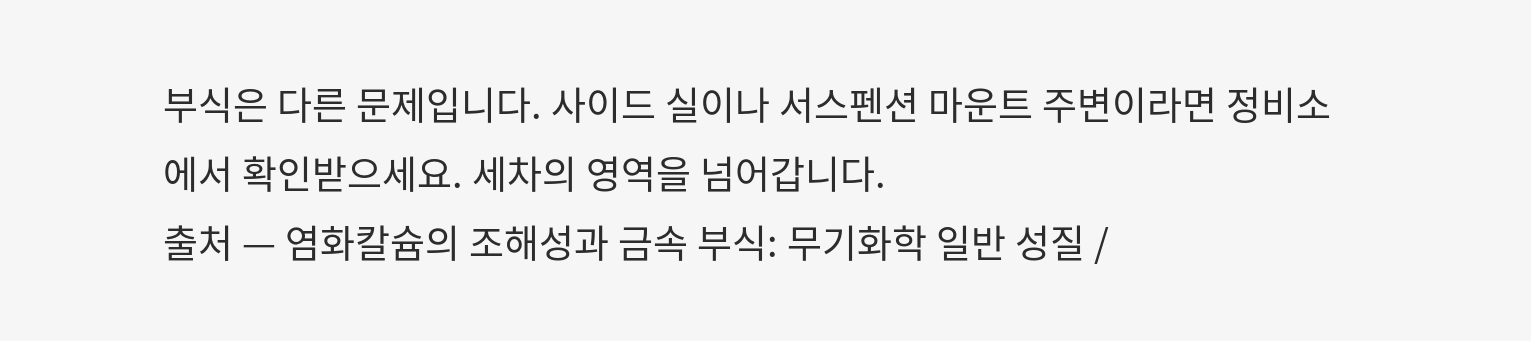부식은 다른 문제입니다. 사이드 실이나 서스펜션 마운트 주변이라면 정비소에서 확인받으세요. 세차의 영역을 넘어갑니다.
출처 — 염화칼슘의 조해성과 금속 부식: 무기화학 일반 성질 /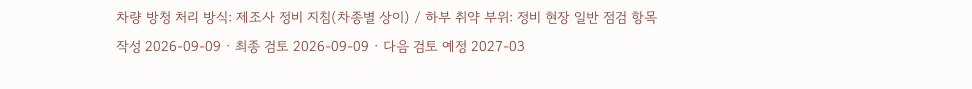차량 방청 처리 방식: 제조사 정비 지침(차종별 상이) / 하부 취약 부위: 정비 현장 일반 점검 항목
작성 2026-09-09 · 최종 검토 2026-09-09 · 다음 검토 예정 2027-03